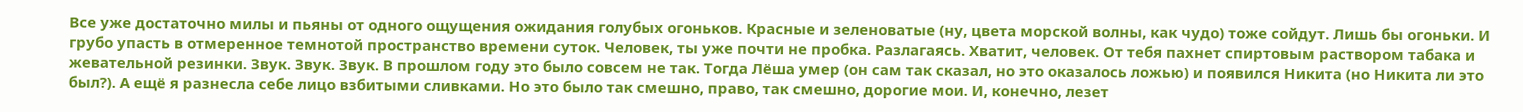Все уже достаточно милы и пьяны от одного ощущения ожидания голубых огоньков. Красные и зеленоватые (ну, цвета морской волны, как чудо) тоже сойдут. Лишь бы огоньки. И грубо упасть в отмеренное темнотой пространство времени суток. Человек, ты уже почти не пробка. Разлагаясь. Хватит, человек. От тебя пахнет спиртовым раствором табака и жевательной резинки. Звук. Звук. Звук. В прошлом году это было совсем не так. Тогда Лёша умер (он сам так сказал, но это оказалось ложью) и появился Никита (но Никита ли это был?). А ещё я разнесла себе лицо взбитыми сливками. Но это было так смешно, право, так смешно, дорогие мои. И, конечно, лезет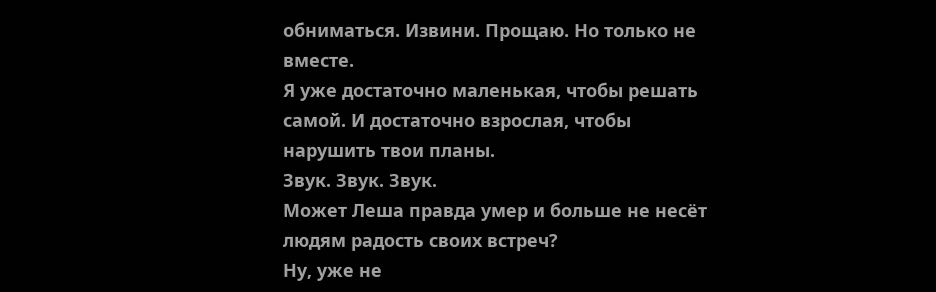обниматься. Извини. Прощаю. Но только не вместе.
Я уже достаточно маленькая, чтобы решать самой. И достаточно взрослая, чтобы нарушить твои планы.
Звук. Звук. Звук.
Может Леша правда умер и больше не несёт людям радость своих встреч?
Ну, уже не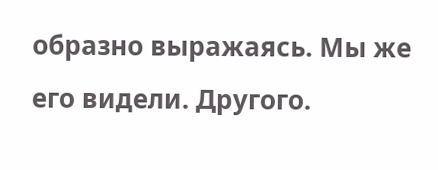образно выражаясь. Мы же его видели. Другого.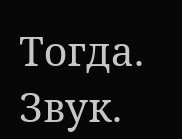Тогда.
Звук.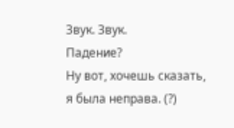Звук. Звук.
Падение?
Ну вот, хочешь сказать, я была неправа. (?)